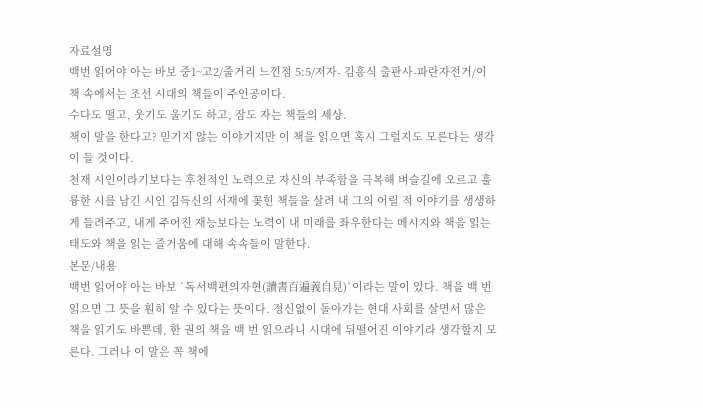자료설명
백번 읽어야 아는 바보 중1~고2/줄거리 느낀점 5:5/저자- 김흥식 출판사-파란자전거/이 책 속에서는 조선 시대의 책들이 주인공이다.
수다도 떨고, 웃기도 울기도 하고, 잠도 자는 책들의 세상.
책이 말을 한다고? 믿기지 않는 이야기지만 이 책을 읽으면 혹시 그럴지도 모른다는 생각이 들 것이다.
천재 시인이라기보다는 후천적인 노력으로 자신의 부족함을 극복해 벼슬길에 오르고 훌륭한 시를 남긴 시인 김득신의 서재에 꽂힌 책들을 살려 내 그의 어릴 적 이야기를 생생하게 들려주고, 내게 주어진 재능보다는 노력이 내 미래를 좌우한다는 메시지와 책을 읽는 태도와 책을 읽는 즐거움에 대해 속속들이 말한다.
본문/내용
백번 읽어야 아는 바보 `독서백편의자현(讀書百遍義自見)`이라는 말이 있다. 책을 백 번 읽으면 그 뜻을 훤히 알 수 있다는 뜻이다. 정신없이 돌아가는 현대 사회를 살면서 많은 책을 읽기도 바쁜데, 한 권의 책을 백 번 읽으라니 시대에 뒤떨어진 이야기라 생각할지 모른다. 그러나 이 말은 꼭 책에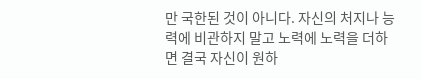만 국한된 것이 아니다. 자신의 처지나 능력에 비관하지 말고 노력에 노력을 더하면 결국 자신이 원하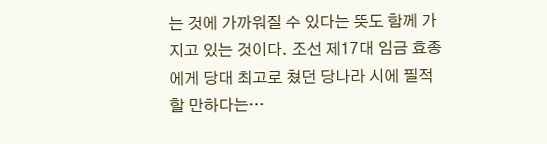는 것에 가까워질 수 있다는 뜻도 함께 가지고 있는 것이다. 조선 제17대 임금 효종에게 당대 최고로 쳤던 당나라 시에 필적할 만하다는…